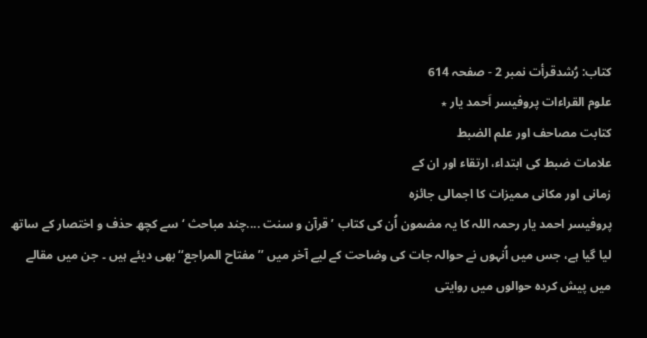کتاب: رُشدقرأت نمبر 2 - صفحہ 614
علوم القراءات پروفیسر اَحمد یار ٭
کتابت مصاحف اور علم الضبط
علامات ضبط کی ابتداء، ارتقاء اور ان کے
زمانی اور مکانی ممیزات کا اجمالی جائزہ
پروفیسر احمد یار رحمہ اللہ کا یہ مضمون اُن کی کتاب ’قرآن و سنت ....چند مباحث ‘سے کچھ حذف و اختصار کے ساتھ لیا گیا ہے، جس میں اُنہوں نے حوالہ جات کی وضاحت کے لیے آخر میں ’’مفتاح المراجع‘‘بھی دیئے ہیں ۔ جن میں مقالے میں پیش کردہ حوالوں میں روایتی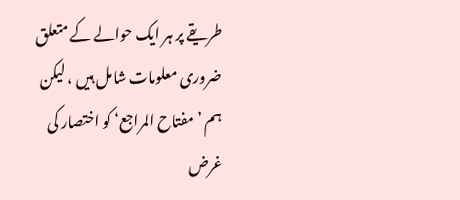طریقے پر ہر ایک حوالے کے متعلق ضروری معلومات شامل ہیں ، لیکن ہم ’مفتاح المراجع‘ کو اختصار کی غرض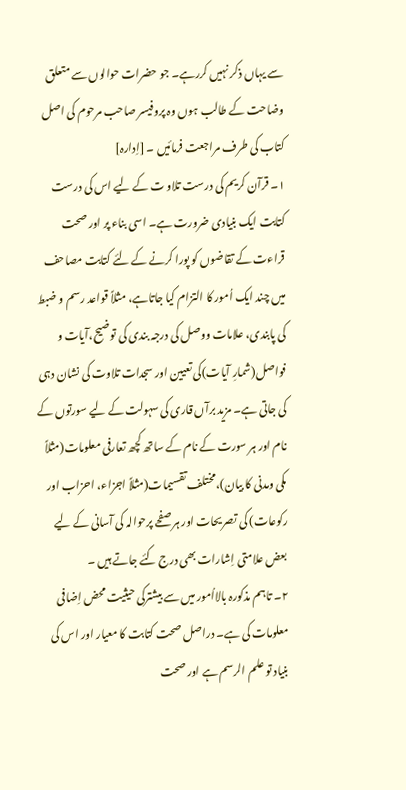سے یہاں ذکر نہیں کررہے۔ جو حضرات حوالوں سے متعلق وضاحت کے طالب ہوں وہ پروفیسر صاحب مرحوم کی اصل کتاب کی طرف مراجعت فرمائیں ۔ [اِدارہ]
۱۔ قرآن کریم کی درست تلاو ت کے لیے اس کی درست کتابت ایک بنیادی ضرورت ہے۔ اسی بناء پر اور صحت قراءت کے تقاضوں کو پورا کرنے کے لئے کتابت مصاحف میں چند ایک اُمور کا التزام کیا جاتاہے، مثلاً قواعد رسم و ضبط کی پابندی، علامات ووصل کی درجہ بندی کی توضیح،آیات و فواصل(شمارِ آیات)کی تعیین اور سجدات تلاوت کی نشان دہی کی جاتی ہے۔ مزید برآں قاری کی سہولت کے لیے سورتوں کے نام اور ہر سورت کے نام کے ساتھ کچھ تعارفی معلومات(مثلاً مکی ومدنی کا بیان)،مختلف تقسیمات(مثلاً اجزاء، احزاب اور رکوعات) کی تصریحات اور ہر صفحے پرحوالہ کی آسانی کے لیے بعض علامتی اِشارات بھی درج کئے جاتے ہیں ۔
۲۔ تاہم مذکورہ بالااُمور میں سے بیشترکی حیثیت محض اِضافی معلومات کی ہے۔ دراصل صحت کتابت کا معیار اور اس کی بنیاد تو علم الرسم ہے اور صحت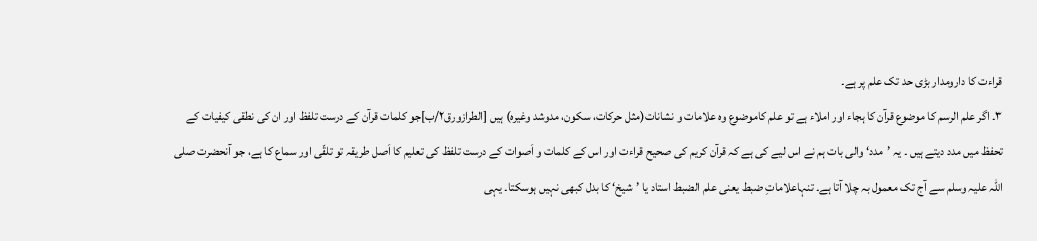قراءت کا دارومدار بڑی حد تک علم پر ہے۔
۳۔ اگر علم الرسم کا موضوع قرآن کا ہجاء اور املاء ہے تو علم کاموضوع وہ علامات و نشانات(مثل حرکات، سکون، مدوشد وغیرہ) ہیں [الطرازورق۲/ب]جو کلمات قرآن کے درست تلفظ اور ان کی نطقی کیفیات کے تحفظ میں مدد دیتے ہیں ۔ یہ ’مدد‘ والی بات ہم نے اس لیے کی ہے کہ قرآن کریم کی صحیح قراءت اور اس کے کلمات و اَصوات کے درست تلفظ کی تعلیم کا اَصل طریقہ تو تلقّی اور سماع کا ہے، جو آنحضرت صلی اللہ علیہ وسلم سے آج تک معمول بہ چلا آتا ہے۔ تنہاعلاماتِ ضبط یعنی علم الضبط استاد یا ’شیخ‘ کا بدل کبھی نہیں ہوسکتا۔ یہی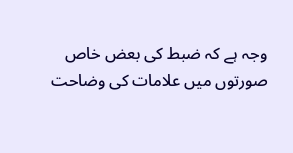وجہ ہے کہ ضبط کی بعض خاص صورتوں میں علامات کی وضاحت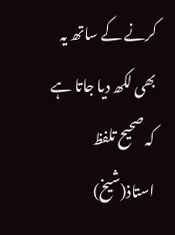کرنے کے ساتھ یہ بھی لکھ دیا جاتا ہے کہ صحیح تلفظ استاذ(شیخ)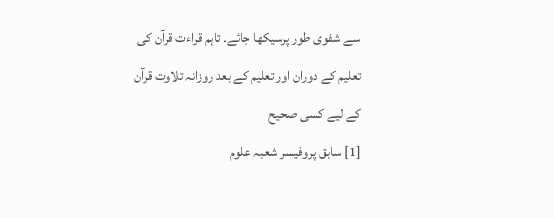سے شفوی طور پرسیکھا جائے۔ تاہم قراءت قرآن کی تعلیم کے دوران اور تعلیم کے بعد روزانہ تلاوت قرآن کے لیے کسی صحیح
[1] سابق پروفیسر شعبہ علوم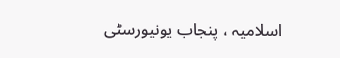اسلامیہ ، پنجاب یونیورسٹی